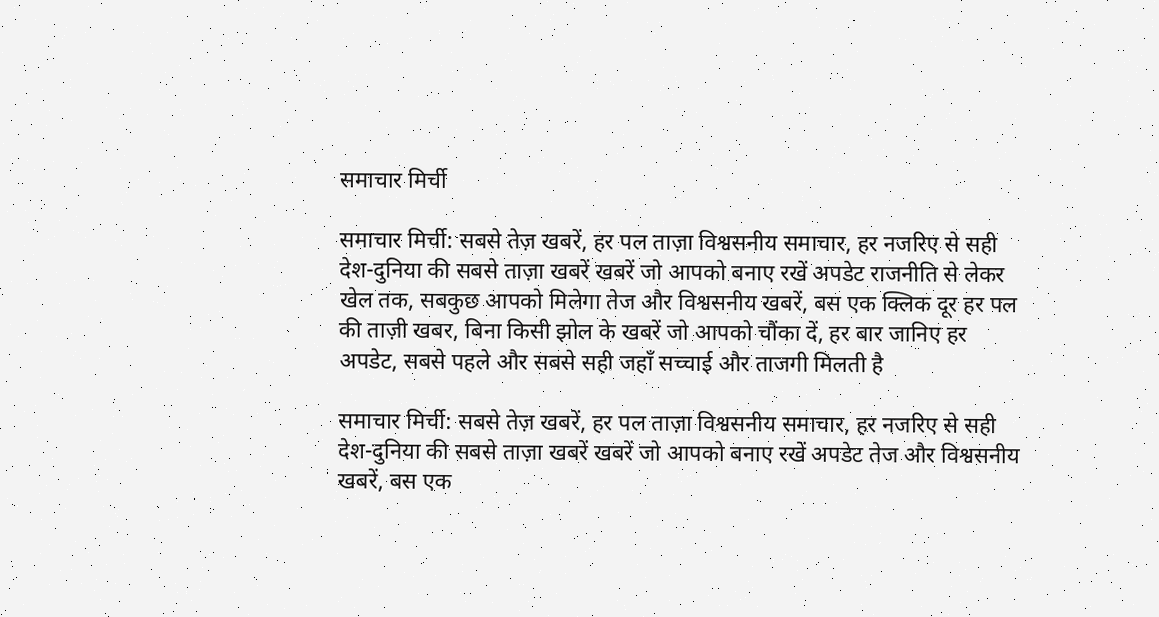समाचार मिर्ची

समाचार मिर्ची: सबसे तेज़ खबरें, हर पल ताज़ा विश्वसनीय समाचार, हर नजरिए से सही देश-दुनिया की सबसे ताज़ा खबरें खबरें जो आपको बनाए रखें अपडेट राजनीति से लेकर खेल तक, सबकुछ आपको मिलेगा तेज और विश्वसनीय खबरें, बस एक क्लिक दूर हर पल की ताज़ी खबर, बिना किसी झोल के खबरें जो आपको चौंका दें, हर बार जानिए हर अपडेट, सबसे पहले और सबसे सही जहाँ सच्चाई और ताजगी मिलती है

समाचार मिर्ची: सबसे तेज़ खबरें, हर पल ताज़ा विश्वसनीय समाचार, हर नजरिए से सही देश-दुनिया की सबसे ताज़ा खबरें खबरें जो आपको बनाए रखें अपडेट तेज और विश्वसनीय खबरें, बस एक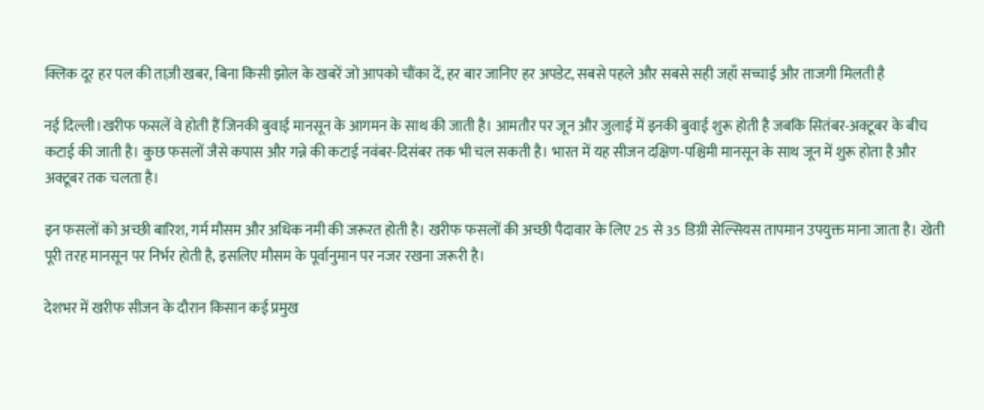क्लिक दूर हर पल की ताज़ी खबर, बिना किसी झोल के खबरें जो आपको चौंका दें, हर बार जानिए हर अपडेट, सबसे पहले और सबसे सही जहाँ सच्चाई और ताजगी मिलती है

नई दिल्ली।खरीफ फसलें वे होती हैं जिनकी बुवाई मानसून के आगमन के साथ की जाती है। आमतौर पर जून और जुलाई में इनकी बुवाई शुरू होती है जबकि सितंबर-अक्टूबर के बीच कटाई की जाती है। कुछ फसलों जैसे कपास और गन्ने की कटाई नवंबर-दिसंबर तक भी चल सकती है। भारत में यह सीजन दक्षिण-पश्चिमी मानसून के साथ जून में शुरू होता है और अक्टूबर तक चलता है।

इन फसलों को अच्छी बारिश, गर्म मौसम और अधिक नमी की जरूरत होती है। खरीफ फसलों की अच्छी पैदावार के लिए 25 से 35 डिग्री सेल्सियस तापमान उपयुक्त माना जाता है। खेती पूरी तरह मानसून पर निर्भर होती है, इसलिए मौसम के पूर्वानुमान पर नजर रखना जरूरी है।

देशभर में खरीफ सीजन के दौरान किसान कई प्रमुख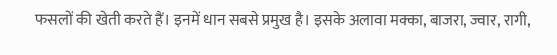फसलों की खेती करते हैं। इनमें धान सबसे प्रमुख है। इसके अलावा मक्का, बाजरा, ज्वार, रागी,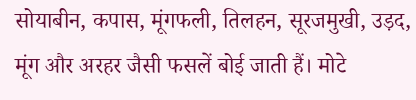सोयाबीन, कपास, मूंगफली, तिलहन, सूरजमुखी, उड़द, मूंग और अरहर जैसी फसलें बोई जाती हैं। मोटे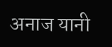अनाज यानी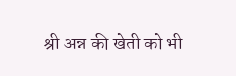श्री अन्न की खेती को भी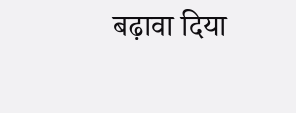बढ़ावा दिया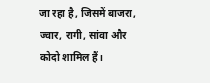जा रहा है, जिसमें बाजरा, ज्वार, रागी, सांवा और कोदो शामिल हैं।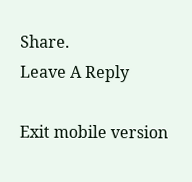Share.
Leave A Reply

Exit mobile version